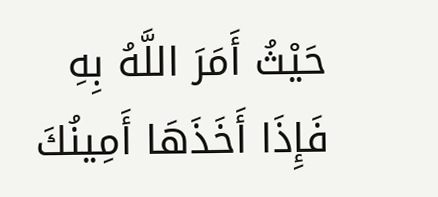حَيْثُ أَمَرَ اللَّهُ بِهِ فَإِذَا أَخَذَهَا أَمِينُكَ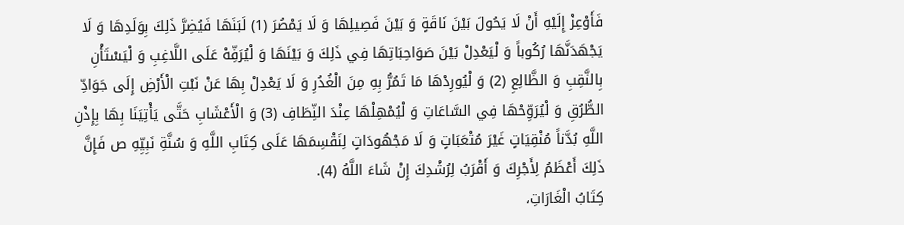فَأَوْعِزْ إِلَيْهِ أَنْ لَا يَحُولَ بَيْنَ نَاقَةٍ وَ بَيْنَ فَصِيلِهَا وَ لَا يَمْصُرَ (1) لَبَنَهَا فَيُضِرَّ ذَلِكَ بِوَلَدِهَا وَ لَا يَجْهَدَنَّهَا رُكُوباً وَ لْيَعْدِلْ بَيْنَ صَوَاحِبَاتِهَا فِي ذَلِكَ وَ بَيْنَهَا وَ لْيُرَفِّهْ عَلَى اللَّاغِبِ وَ لْيَسْتَأْنِ بِالنَّقِبِ وَ الظَّالِعِ (2) وَ لْيُورِدْهَا مَا تَمُرُّ بِهِ مِنَ الْغُدُرِ وَ لَا يَعْدِلْ بِهَا عَنْ نَبْتِ الْأَرْضِ إِلَى جَوَادِّ الطُّرُقِ وَ لْيُرَوِّحْهَا فِي السَّاعَاتِ وَ لْيُمْهِلْهَا عِنْدَ النِّطَافِ (3) وَ الْأَعْشَابِ حَتَّى يَأْتِيَنَا بِهَا بِإِذْنِ اللَّهِ بُدَّناً مُنْقِيَاتٍ غَيْرَ مُتْعَبَاتٍ وَ لَا مَجْهُودَاتٍ لِنَقْسِمَهَا عَلَى كِتَابِ اللَّهِ وَ سُنَّةِ نَبِيِّهِ ص فَإِنَّ ذَلِكَ أَعْظَمُ لِأَجْرِكَ وَ أَقْرَبُ لِرُشْدِكَ إِنْ شَاءَ اللَّهُ (4).
كِتَابُ الْغَارَاتِ،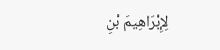لِإِبْرَاهِيمَ بْنِ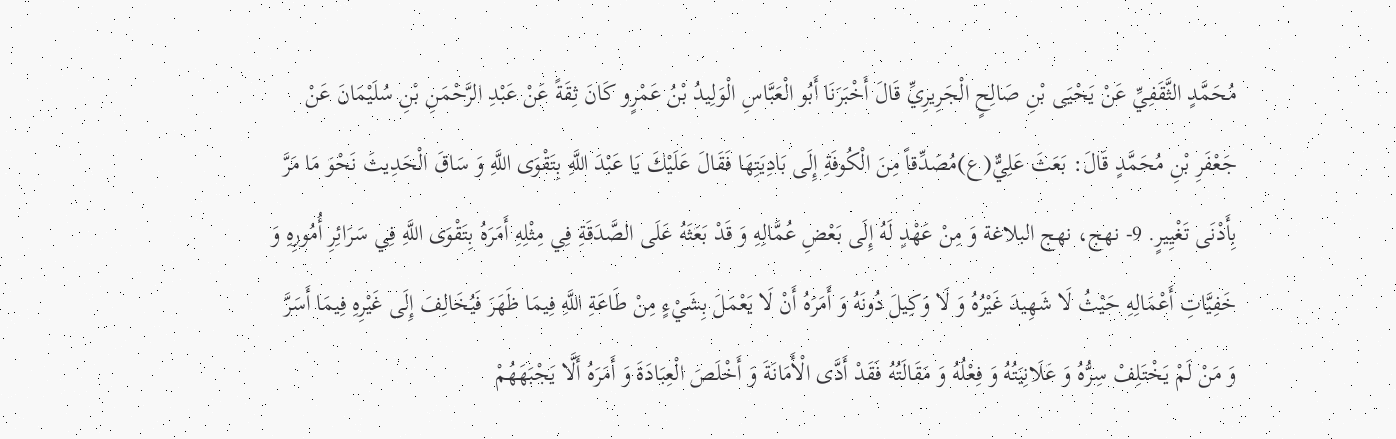مُحَمَّدٍ الثَّقَفِيِّ عَنْ يَحْيَى بْنِ صَالِحٍ الْجَرِيرِيِّ قَالَ أَخْبَرَنَا أَبُو الْعَبَّاسِ الْوَلِيدُ بْنُ عَمْرٍو كَانَ ثِقَةً عَنْ عَبْدِ الرَّحْمَنِ بْنِ سُلَيْمَانَ عَنْ جَعْفَرِ بْنِ مُحَمَّدٍ قَالَ: بَعَثَ عَلِيٌّ(ع)مُصَدِّقاً مِنَ الْكُوفَةِ إِلَى بَادِيَتِهَا فَقَالَ عَلَيْكَ يَا عَبْدَ اللَّهِ بِتَقْوَى اللَّهِ وَ سَاقَ الْحَدِيثَ نَحْوَ مَا مَرَّ بِأَدْنَى تَغْيِيرٍ. 9- نهج، نهج البلاغة وَ مِنْ عَهْدٍ لَهُ إِلَى بَعْضِ عُمَّالِهِ وَ قَدْ بَعَثَهُ عَلَى الصَّدَقَةِ فِي مِثْلِهِ أَمَرَهُ بِتَقْوَى اللَّهِ فِي سَرَائِرِ أُمُورِهِ وَ خَفِيَّاتِ أَعْمَالِهِ حَيْثُ لَا شَهِيدَ غَيْرُهُ وَ لَا وَكِيلَ دُونَهُ وَ أَمَرَهُ أَنْ لَا يَعْمَلَ بِشَيْءٍ مِنْ طَاعَةِ اللَّهِ فِيمَا ظَهَرَ فَيُخَالِفَ إِلَى غَيْرِهِ فِيمَا أَسَرَّ وَ مَنْ لَمْ يَخْتَلِفْ سِرُّهُ وَ عَلَانِيَتُهُ وَ فِعْلُهُ وَ مَقَالَتُهُ فَقَدْ أَدَّى الْأَمَانَةَ وَ أَخْلَصَ الْعِبَادَةَ وَ أَمَرَهُ أَلَّا يَجْبَهَهُمْ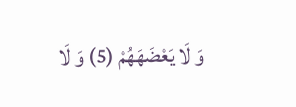وَ لَا يَعْضَهَهُمْ (5) وَ لَا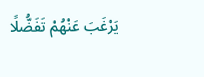يَرْغَبَ عَنْهُمْ تَفَضُّلًا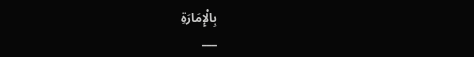بِالْإِمَارَةِ
___